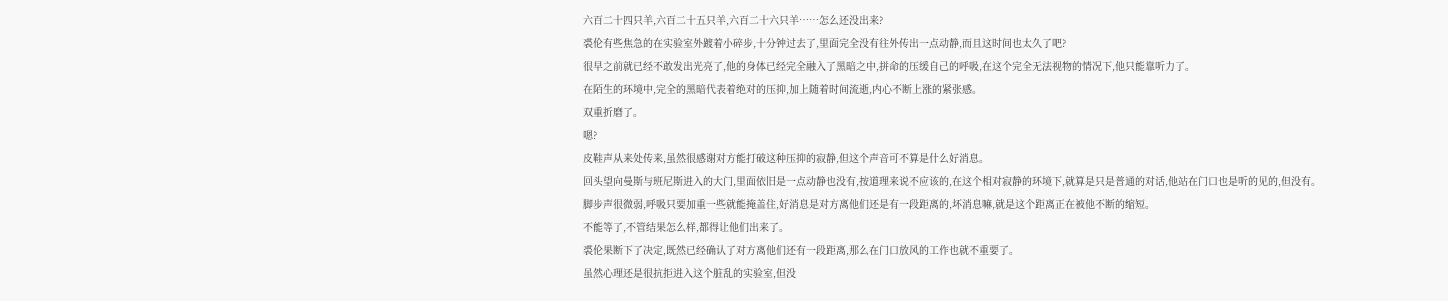六百二十四只羊,六百二十五只羊,六百二十六只羊……怎么还没出来?
裘伦有些焦急的在实验室外踱着小碎步,十分钟过去了,里面完全没有往外传出一点动静,而且这时间也太久了吧?
很早之前就已经不敢发出光亮了,他的身体已经完全融入了黑暗之中,拼命的压缓自己的呼吸,在这个完全无法视物的情况下,他只能靠听力了。
在陌生的环境中,完全的黑暗代表着绝对的压抑,加上随着时间流逝,内心不断上涨的紧张感。
双重折磨了。
嗯?
皮鞋声从来处传来,虽然很感谢对方能打破这种压抑的寂静,但这个声音可不算是什么好消息。
回头望向曼斯与班尼斯进入的大门,里面依旧是一点动静也没有,按道理来说不应该的,在这个相对寂静的环境下,就算是只是普通的对话,他站在门口也是听的见的,但没有。
脚步声很微弱,呼吸只要加重一些就能掩盖住,好消息是对方离他们还是有一段距离的,坏消息嘛,就是这个距离正在被他不断的缩短。
不能等了,不管结果怎么样,都得让他们出来了。
裘伦果断下了决定,既然已经确认了对方离他们还有一段距离,那么在门口放风的工作也就不重要了。
虽然心理还是很抗拒进入这个脏乱的实验室,但没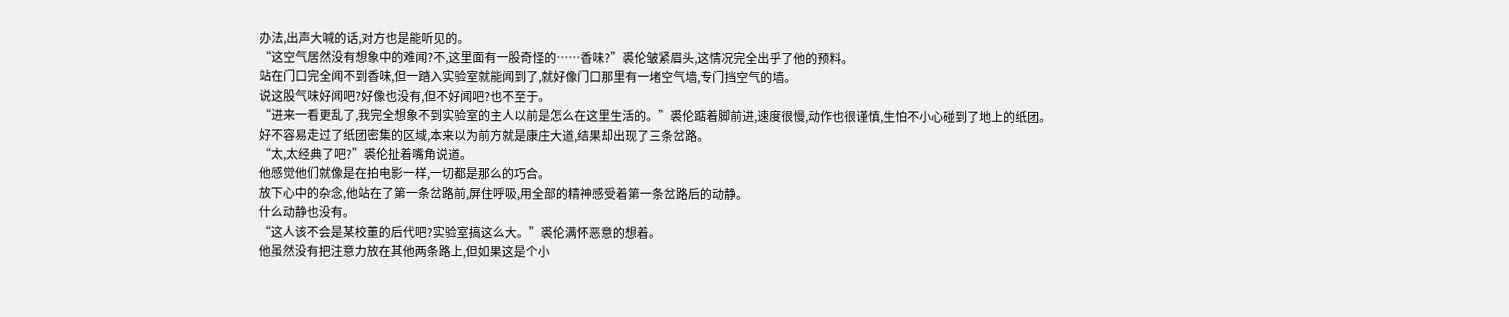办法,出声大喊的话,对方也是能听见的。
“这空气居然没有想象中的难闻?不,这里面有一股奇怪的……香味?”裘伦皱紧眉头,这情况完全出乎了他的预料。
站在门口完全闻不到香味,但一踏入实验室就能闻到了,就好像门口那里有一堵空气墙,专门挡空气的墙。
说这股气味好闻吧?好像也没有,但不好闻吧?也不至于。
“进来一看更乱了,我完全想象不到实验室的主人以前是怎么在这里生活的。”裘伦踮着脚前进,速度很慢,动作也很谨慎,生怕不小心碰到了地上的纸团。
好不容易走过了纸团密集的区域,本来以为前方就是康庄大道,结果却出现了三条岔路。
“太,太经典了吧?”裘伦扯着嘴角说道。
他感觉他们就像是在拍电影一样,一切都是那么的巧合。
放下心中的杂念,他站在了第一条岔路前,屏住呼吸,用全部的精神感受着第一条岔路后的动静。
什么动静也没有。
“这人该不会是某校董的后代吧?实验室搞这么大。”裘伦满怀恶意的想着。
他虽然没有把注意力放在其他两条路上,但如果这是个小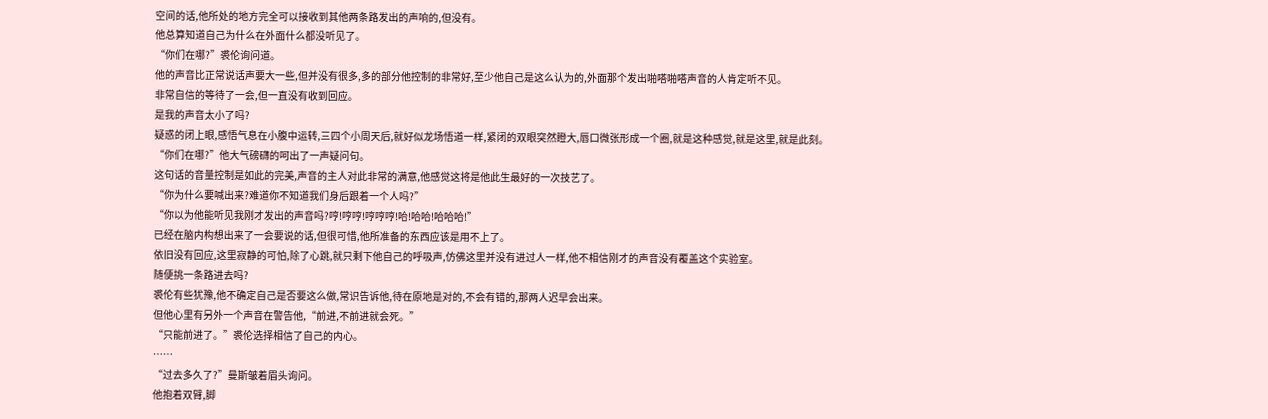空间的话,他所处的地方完全可以接收到其他两条路发出的声响的,但没有。
他总算知道自己为什么在外面什么都没听见了。
“你们在哪?”裘伦询问道。
他的声音比正常说话声要大一些,但并没有很多,多的部分他控制的非常好,至少他自己是这么认为的,外面那个发出啪嗒啪嗒声音的人肯定听不见。
非常自信的等待了一会,但一直没有收到回应。
是我的声音太小了吗?
疑惑的闭上眼,感悟气息在小腹中运转,三四个小周天后,就好似龙场悟道一样,紧闭的双眼突然瞪大,唇口微张形成一个圈,就是这种感觉,就是这里,就是此刻。
“你们在哪?”他大气磅礴的呵出了一声疑问句。
这句话的音量控制是如此的完美,声音的主人对此非常的满意,他感觉这将是他此生最好的一次技艺了。
“你为什么要喊出来?难道你不知道我们身后跟着一个人吗?”
“你以为他能听见我刚才发出的声音吗?哼!哼哼!哼哼哼!哈!哈哈!哈哈哈!”
已经在脑内构想出来了一会要说的话,但很可惜,他所准备的东西应该是用不上了。
依旧没有回应,这里寂静的可怕,除了心跳,就只剩下他自己的呼吸声,仿佛这里并没有进过人一样,他不相信刚才的声音没有覆盖这个实验室。
随便挑一条路进去吗?
裘伦有些犹豫,他不确定自己是否要这么做,常识告诉他,待在原地是对的,不会有错的,那两人迟早会出来。
但他心里有另外一个声音在警告他,“前进,不前进就会死。”
“只能前进了。”裘伦选择相信了自己的内心。
……
“过去多久了?”曼斯皱着眉头询问。
他抱着双臂,脚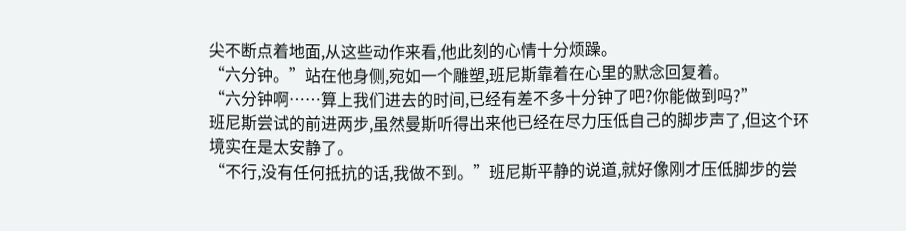尖不断点着地面,从这些动作来看,他此刻的心情十分烦躁。
“六分钟。”站在他身侧,宛如一个雕塑,班尼斯靠着在心里的默念回复着。
“六分钟啊……算上我们进去的时间,已经有差不多十分钟了吧?你能做到吗?”
班尼斯尝试的前进两步,虽然曼斯听得出来他已经在尽力压低自己的脚步声了,但这个环境实在是太安静了。
“不行,没有任何抵抗的话,我做不到。”班尼斯平静的说道,就好像刚才压低脚步的尝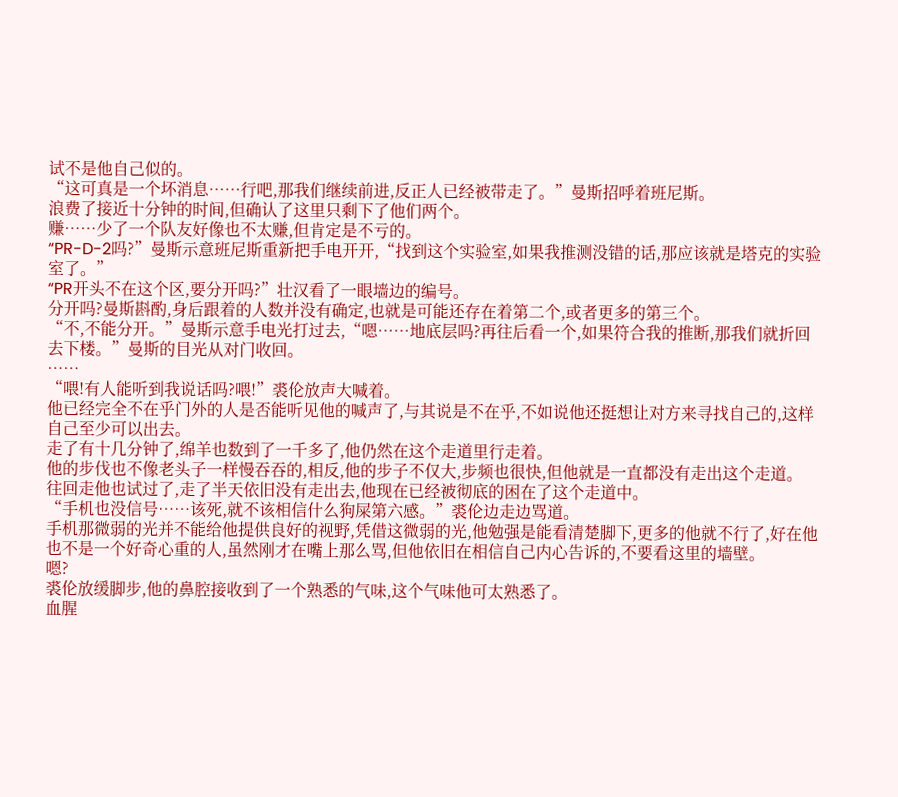试不是他自己似的。
“这可真是一个坏消息……行吧,那我们继续前进,反正人已经被带走了。”曼斯招呼着班尼斯。
浪费了接近十分钟的时间,但确认了这里只剩下了他们两个。
赚……少了一个队友好像也不太赚,但肯定是不亏的。
“PR-D-2吗?”曼斯示意班尼斯重新把手电开开,“找到这个实验室,如果我推测没错的话,那应该就是塔克的实验室了。”
“PR开头不在这个区,要分开吗?”壮汉看了一眼墙边的编号。
分开吗?曼斯斟酌,身后跟着的人数并没有确定,也就是可能还存在着第二个,或者更多的第三个。
“不,不能分开。”曼斯示意手电光打过去,“嗯……地底层吗?再往后看一个,如果符合我的推断,那我们就折回去下楼。”曼斯的目光从对门收回。
……
“喂!有人能听到我说话吗?喂!”裘伦放声大喊着。
他已经完全不在乎门外的人是否能听见他的喊声了,与其说是不在乎,不如说他还挺想让对方来寻找自己的,这样自己至少可以出去。
走了有十几分钟了,绵羊也数到了一千多了,他仍然在这个走道里行走着。
他的步伐也不像老头子一样慢吞吞的,相反,他的步子不仅大,步频也很快,但他就是一直都没有走出这个走道。
往回走他也试过了,走了半天依旧没有走出去,他现在已经被彻底的困在了这个走道中。
“手机也没信号……该死,就不该相信什么狗屎第六感。”裘伦边走边骂道。
手机那微弱的光并不能给他提供良好的视野,凭借这微弱的光,他勉强是能看清楚脚下,更多的他就不行了,好在他也不是一个好奇心重的人,虽然刚才在嘴上那么骂,但他依旧在相信自己内心告诉的,不要看这里的墙壁。
嗯?
裘伦放缓脚步,他的鼻腔接收到了一个熟悉的气味,这个气味他可太熟悉了。
血腥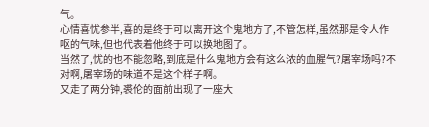气。
心情喜忧参半,喜的是终于可以离开这个鬼地方了,不管怎样,虽然那是令人作呕的气味,但也代表着他终于可以换地图了。
当然了,忧的也不能忽略,到底是什么鬼地方会有这么浓的血腥气?屠宰场吗?不对啊,屠宰场的味道不是这个样子啊。
又走了两分钟,裘伦的面前出现了一座大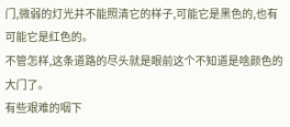门,微弱的灯光并不能照清它的样子,可能它是黑色的,也有可能它是红色的。
不管怎样,这条道路的尽头就是眼前这个不知道是啥颜色的大门了。
有些艰难的咽下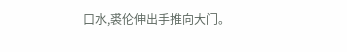口水,裘伦伸出手推向大门。